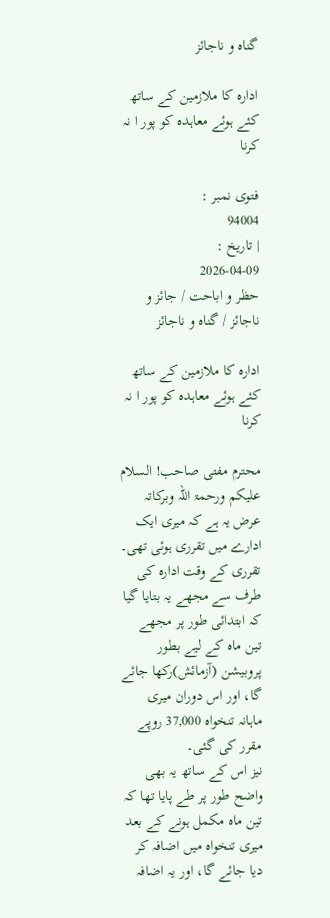گناہ و ناجائز

ادارہ کا ملازمین کے ساتھ کئے ہوئے معاہدہ کو پور ا نہ کرنا

فتوی نمبر :
94004
| تاریخ :
2026-04-09
حظر و اباحت / جائز و ناجائز / گناہ و ناجائز

ادارہ کا ملازمین کے ساتھ کئے ہوئے معاہدہ کو پور ا نہ کرنا

محترم مفتی صاحب! السلام علیکم ورحمۃ اللہ وبرکاتہ
عرض یہ ہے کہ میری ایک ادارے میں تقرری ہوئی تھی۔ تقرری کے وقت ادارہ کی طرف سے مجھے یہ بتایا گیا کہ ابتدائی طور پر مجھے تین ماہ کے لیے بطور پروبیشن (آزمائش)رکھا جائے گا، اور اس دوران میری ماہانہ تنخواہ 37,000 روپے مقرر کی گئی۔
نیز اس کے ساتھ یہ بھی واضح طور پر طے پایا تھا کہ تین ماہ مکمل ہونے کے بعد میری تنخواہ میں اضافہ کر دیا جائے گا، اور یہ اضافہ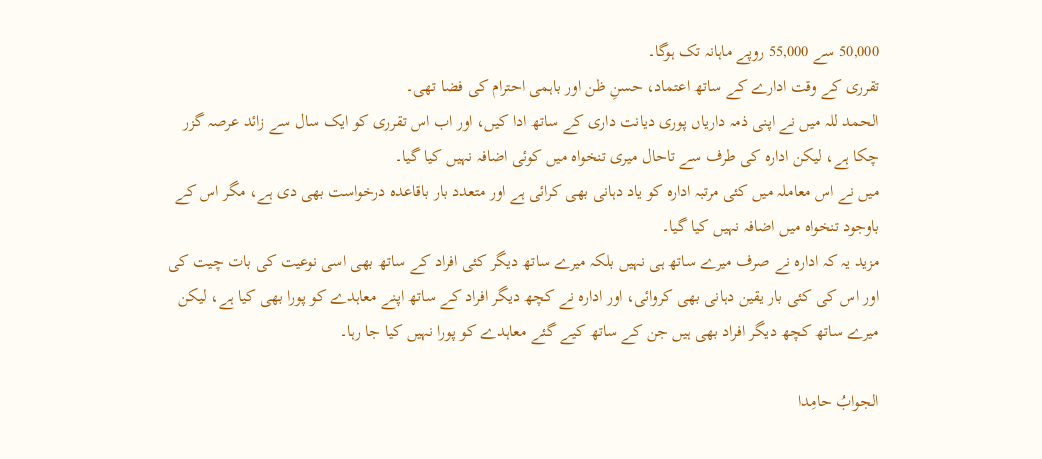50,000 سے 55,000 روپے ماہانہ تک ہوگا۔
تقرری کے وقت ادارے کے ساتھ اعتماد، حسنِ ظن اور باہمی احترام کی فضا تھی۔
الحمد للہ میں نے اپنی ذمہ داریاں پوری دیانت داری کے ساتھ ادا کیں، اور اب اس تقرری کو ایک سال سے زائد عرصہ گزر چکا ہے، لیکن ادارہ کی طرف سے تاحال میری تنخواہ میں کوئی اضافہ نہیں کیا گیا۔
میں نے اس معاملہ میں کئی مرتبہ ادارہ کو یاد دہانی بھی کرائی ہے اور متعدد بار باقاعدہ درخواست بھی دی ہے، مگر اس کے باوجود تنخواہ میں اضافہ نہیں کیا گیا۔
مزید یہ کہ ادارہ نے صرف میرے ساتھ ہی نہیں بلکہ میرے ساتھ دیگر کئی افراد کے ساتھ بھی اسی نوعیت کی بات چیت کی اور اس کی کئی بار یقین دہانی بھی کروائی، اور ادارہ نے کچھ دیگر افراد کے ساتھ اپنے معاہدے کو پورا بھی کیا ہے، لیکن میرے ساتھ کچھ دیگر افراد بھی ہیں جن کے ساتھ کیے گئے معاہدے کو پورا نہیں کیا جا رہا۔

الجوابُ حامِدا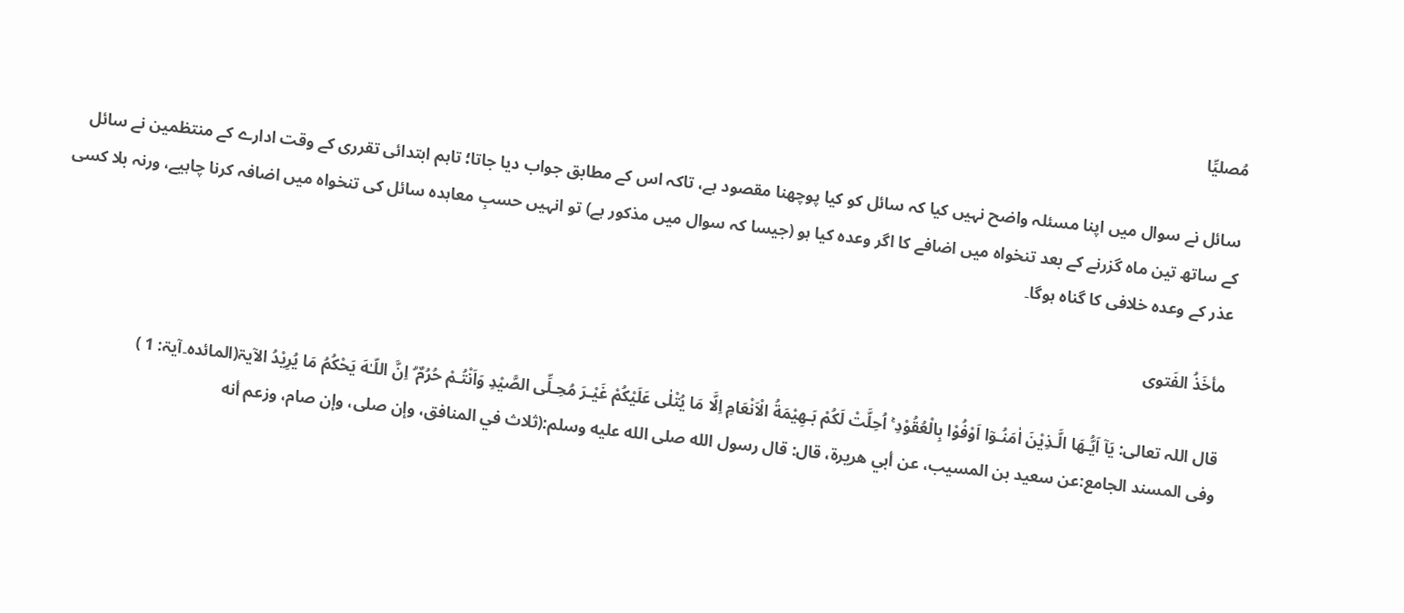مُصلیِّا

سائل نے سوال میں اپنا مسئلہ واضح نہیں کیا کہ سائل کو کیا پوچھنا مقصود ہے، تاکہ اس کے مطابق جواب دیا جاتا؛ تاہم ابتدائی تقرری کے وقت ادارے کے منتظمین نے سائل کے ساتھ تین ماہ گزرنے کے بعد تنخواہ میں اضافے کا اگر وعدہ کیا ہو (جیسا کہ سوال میں مذکور ہے) تو انہیں حسبِ معاہدہ سائل کی تنخواہ میں اضافہ کرنا چاہیے، ورنہ بلا کسی عذر کے وعدہ خلافی کا گناہ ہوگا۔

مأخَذُ الفَتوی

قال اللہ تعالی: يَآ اَيُّـهَا الَّـذِيْنَ اٰمَنُـوٓا اَوْفُوْا بِالْعُقُوْدِ ۚ اُحِلَّتْ لَكُمْ بَـهِيْمَةُ الْاَنْعَامِ اِلَّا مَا يُتْلٰى عَلَيْكُمْ غَيْـرَ مُحِـلِّى الصَّيْدِ وَاَنْتُـمْ حُرُمٌ ۗ اِنَّ اللّـٰهَ يَحْكُمُ مَا يُرِيْدُ الآیۃ(المائدہ۔آیۃ: 1 )
وفی المسند الجامع:عن سعيد بن المسيب، عن أبي هريرة، قال: قال رسول الله صلى الله عليه وسلم:(ثلاث في المنافق، وإن صلى، وإن صام، وزعم أنه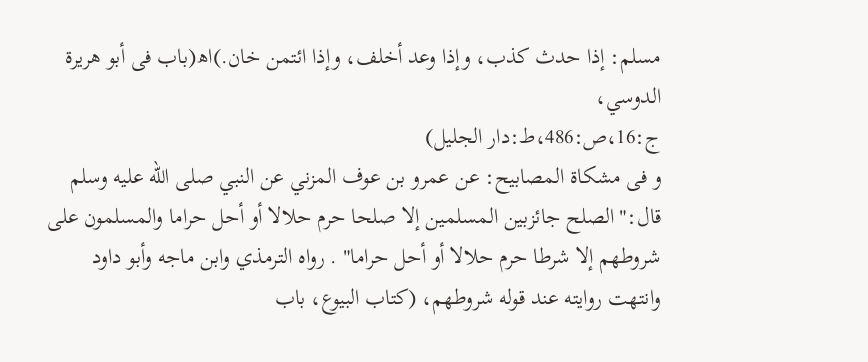مسلم: إذا حدث كذب، وإذا وعد أخلف، وإذا ائتمن خان.)اھ(باب فی أبو هريرة الدوسي،
ج:16،ص:486،ط:دار الجلیل)
و فی مشکاۃ المصابیح: عن عمرو بن عوف المزني عن النبي صلى الله عليه وسلم قال:"الصلح ‌جائز‌بين ‌المسلمين إلا صلحا حرم حلالا أو أحل حراما والمسلمون على شروطهم إلا شرطا حرم حلالا أو أحل حراما" . رواه الترمذي وابن ماجه وأبو داود وانتهت روايته عند قوله شروطهم، (كتاب البيوع، باب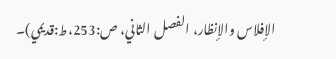الإفلاس والإنظار، الفصل الثاني، ص:253،ط:قديمي)۔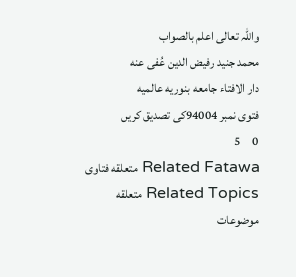واللہ تعالی اعلم بالصواب
محمد جنید رفیض الدین عُفی عنه
دار الافتاء جامعه بنوریه عالمیه
فتوی نمبر 94004کی تصدیق کریں
0     5
Related Fatawa متعلقه فتاوی
Related Topics متعلقه موضوعات